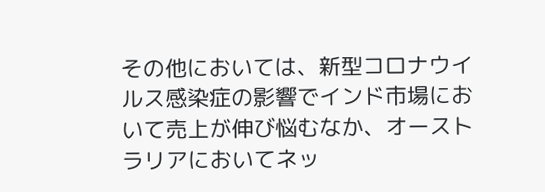その他においては、新型コロナウイルス感染症の影響でインド市場において売上が伸び悩むなか、オーストラリアにおいてネッ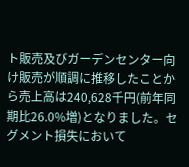ト販売及びガーデンセンター向け販売が順調に推移したことから売上高は240,628千円(前年同期比26.0%増)となりました。セグメント損失において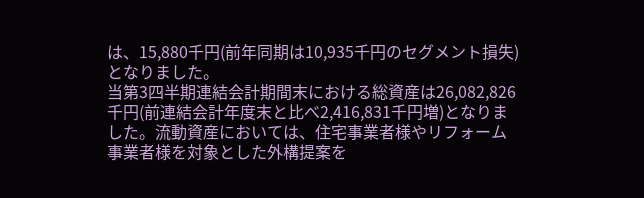は、15,880千円(前年同期は10,935千円のセグメント損失)となりました。
当第3四半期連結会計期間末における総資産は26,082,826千円(前連結会計年度末と比べ2,416,831千円増)となりました。流動資産においては、住宅事業者様やリフォーム事業者様を対象とした外構提案を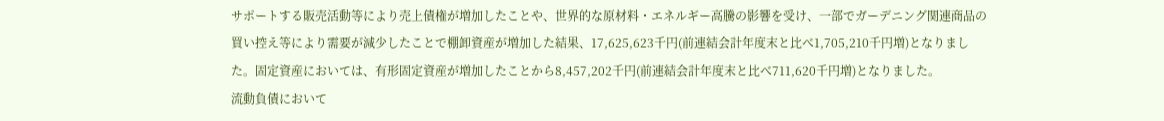サポートする販売活動等により売上債権が増加したことや、世界的な原材料・エネルギー高騰の影響を受け、一部でガーデニング関連商品の買い控え等により需要が減少したことで棚卸資産が増加した結果、17,625,623千円(前連結会計年度末と比べ1,705,210千円増)となりました。固定資産においては、有形固定資産が増加したことから8,457,202千円(前連結会計年度末と比べ711,620千円増)となりました。
流動負債において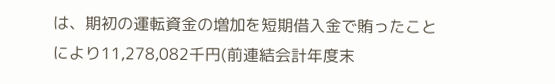は、期初の運転資金の増加を短期借入金で賄ったことにより11,278,082千円(前連結会計年度末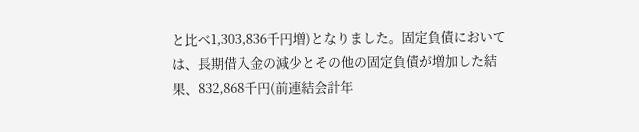と比べ1,303,836千円増)となりました。固定負債においては、長期借入金の減少とその他の固定負債が増加した結果、832,868千円(前連結会計年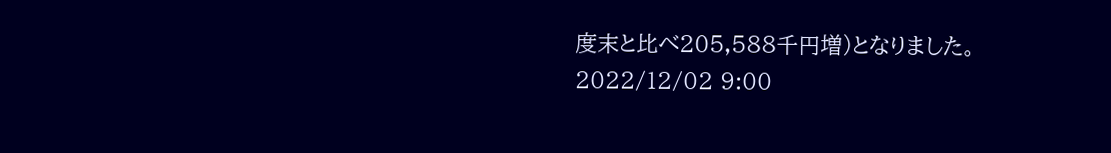度末と比べ205,588千円増)となりました。
2022/12/02 9:00